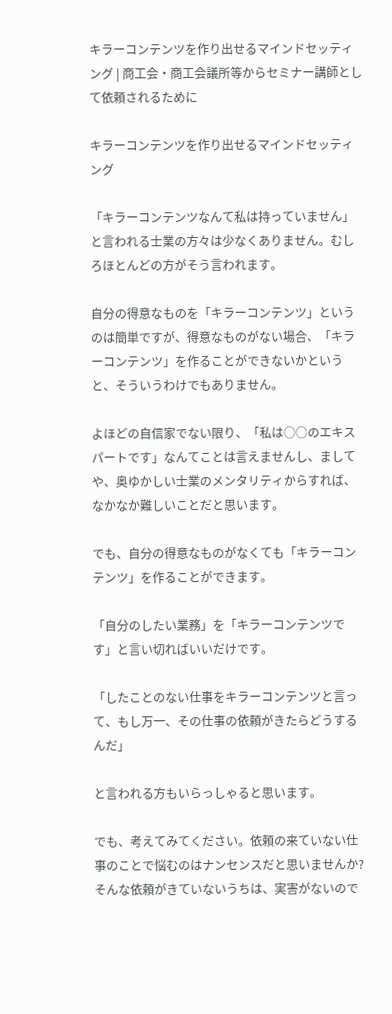キラーコンテンツを作り出せるマインドセッティング | 商工会・商工会議所等からセミナー講師として依頼されるために

キラーコンテンツを作り出せるマインドセッティング

「キラーコンテンツなんて私は持っていません」と言われる士業の方々は少なくありません。むしろほとんどの方がそう言われます。

自分の得意なものを「キラーコンテンツ」というのは簡単ですが、得意なものがない場合、「キラーコンテンツ」を作ることができないかというと、そういうわけでもありません。

よほどの自信家でない限り、「私は○○のエキスパートです」なんてことは言えませんし、ましてや、奥ゆかしい士業のメンタリティからすれば、なかなか難しいことだと思います。

でも、自分の得意なものがなくても「キラーコンテンツ」を作ることができます。

「自分のしたい業務」を「キラーコンテンツです」と言い切ればいいだけです。

「したことのない仕事をキラーコンテンツと言って、もし万一、その仕事の依頼がきたらどうするんだ」

と言われる方もいらっしゃると思います。

でも、考えてみてください。依頼の来ていない仕事のことで悩むのはナンセンスだと思いませんか?そんな依頼がきていないうちは、実害がないので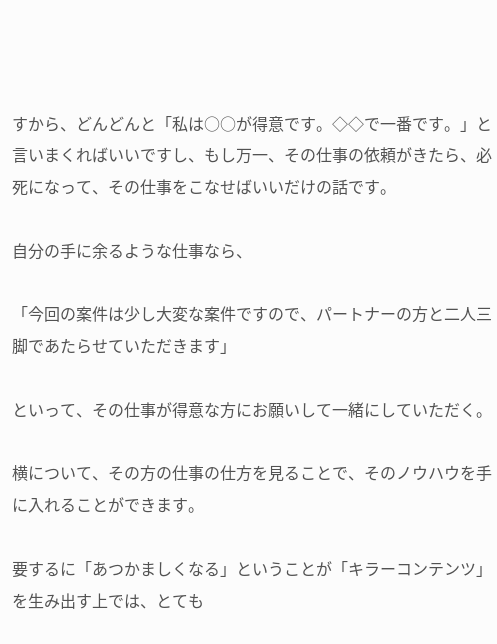すから、どんどんと「私は○○が得意です。◇◇で一番です。」と言いまくればいいですし、もし万一、その仕事の依頼がきたら、必死になって、その仕事をこなせばいいだけの話です。

自分の手に余るような仕事なら、

「今回の案件は少し大変な案件ですので、パートナーの方と二人三脚であたらせていただきます」

といって、その仕事が得意な方にお願いして一緒にしていただく。

横について、その方の仕事の仕方を見ることで、そのノウハウを手に入れることができます。

要するに「あつかましくなる」ということが「キラーコンテンツ」を生み出す上では、とても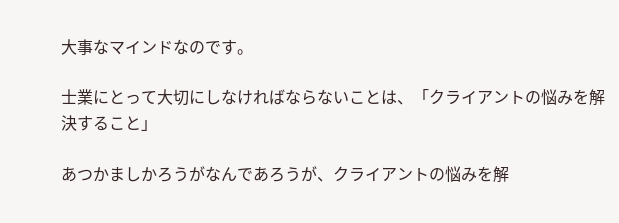大事なマインドなのです。

士業にとって大切にしなければならないことは、「クライアントの悩みを解決すること」

あつかましかろうがなんであろうが、クライアントの悩みを解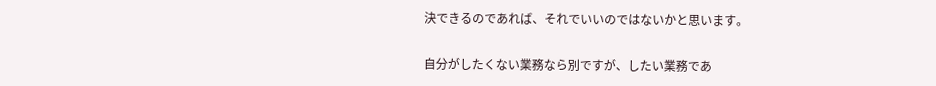決できるのであれば、それでいいのではないかと思います。

自分がしたくない業務なら別ですが、したい業務であ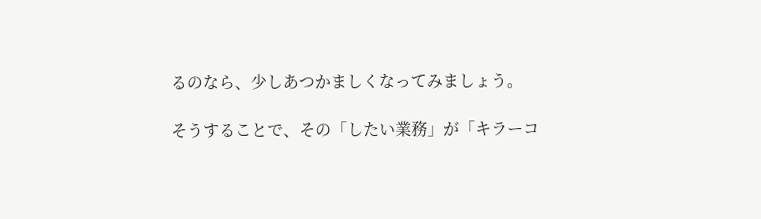るのなら、少しあつかましくなってみましょう。

そうすることで、その「したい業務」が「キラーコ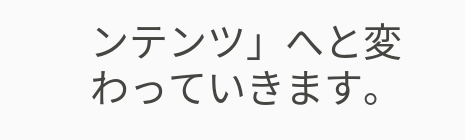ンテンツ」へと変わっていきます。